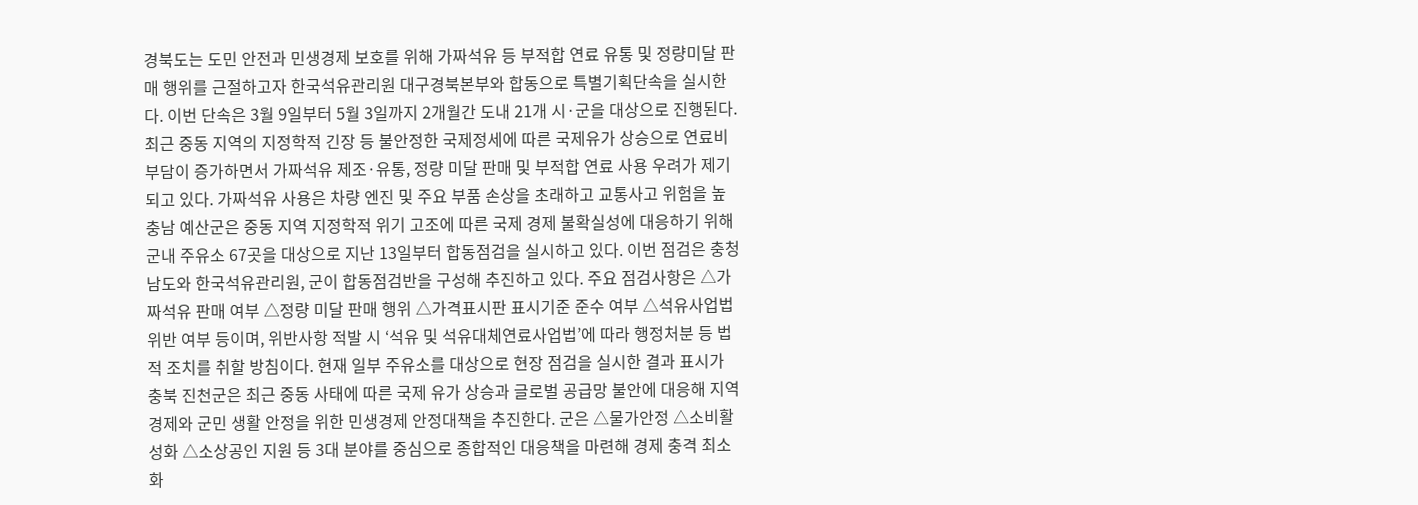경북도는 도민 안전과 민생경제 보호를 위해 가짜석유 등 부적합 연료 유통 및 정량미달 판매 행위를 근절하고자 한국석유관리원 대구경북본부와 합동으로 특별기획단속을 실시한다. 이번 단속은 3월 9일부터 5월 3일까지 2개월간 도내 21개 시·군을 대상으로 진행된다. 최근 중동 지역의 지정학적 긴장 등 불안정한 국제정세에 따른 국제유가 상승으로 연료비 부담이 증가하면서 가짜석유 제조·유통, 정량 미달 판매 및 부적합 연료 사용 우려가 제기되고 있다. 가짜석유 사용은 차량 엔진 및 주요 부품 손상을 초래하고 교통사고 위험을 높
충남 예산군은 중동 지역 지정학적 위기 고조에 따른 국제 경제 불확실성에 대응하기 위해 군내 주유소 67곳을 대상으로 지난 13일부터 합동점검을 실시하고 있다. 이번 점검은 충청남도와 한국석유관리원, 군이 합동점검반을 구성해 추진하고 있다. 주요 점검사항은 △가짜석유 판매 여부 △정량 미달 판매 행위 △가격표시판 표시기준 준수 여부 △석유사업법 위반 여부 등이며, 위반사항 적발 시 ‘석유 및 석유대체연료사업법’에 따라 행정처분 등 법적 조치를 취할 방침이다. 현재 일부 주유소를 대상으로 현장 점검을 실시한 결과 표시가
충북 진천군은 최근 중동 사태에 따른 국제 유가 상승과 글로벌 공급망 불안에 대응해 지역경제와 군민 생활 안정을 위한 민생경제 안정대책을 추진한다. 군은 △물가안정 △소비활성화 △소상공인 지원 등 3대 분야를 중심으로 종합적인 대응책을 마련해 경제 충격 최소화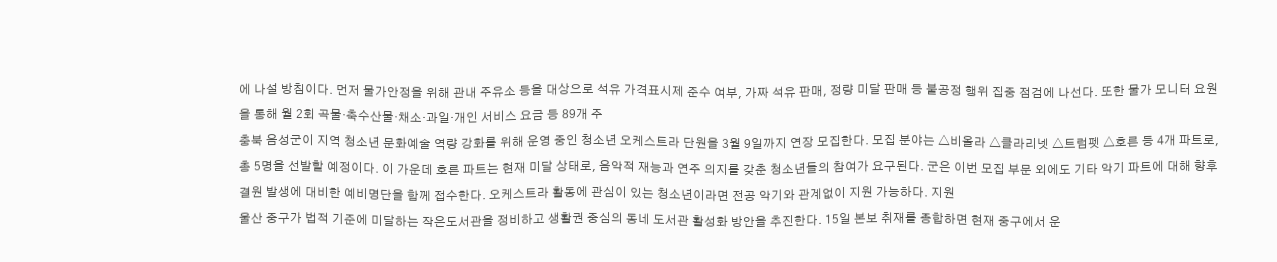에 나설 방침이다. 먼저 물가안정을 위해 관내 주유소 등을 대상으로 석유 가격표시제 준수 여부, 가짜 석유 판매, 정량 미달 판매 등 불공정 행위 집중 점검에 나선다. 또한 물가 모니터 요원을 통해 월 2회 곡물·축수산물·채소·과일·개인 서비스 요금 등 89개 주
충북 음성군이 지역 청소년 문화예술 역량 강화를 위해 운영 중인 청소년 오케스트라 단원을 3월 9일까지 연장 모집한다. 모집 분야는 △비올라 △클라리넷 △트럼펫 △호른 등 4개 파트로, 총 5명을 선발할 예정이다. 이 가운데 호른 파트는 현재 미달 상태로, 음악적 재능과 연주 의지를 갖춘 청소년들의 참여가 요구된다. 군은 이번 모집 부문 외에도 기타 악기 파트에 대해 향후 결원 발생에 대비한 예비명단을 함께 접수한다. 오케스트라 활동에 관심이 있는 청소년이라면 전공 악기와 관계없이 지원 가능하다. 지원
울산 중구가 법적 기준에 미달하는 작은도서관을 정비하고 생활권 중심의 동네 도서관 활성화 방안을 추진한다. 15일 본보 취재를 종합하면 현재 중구에서 운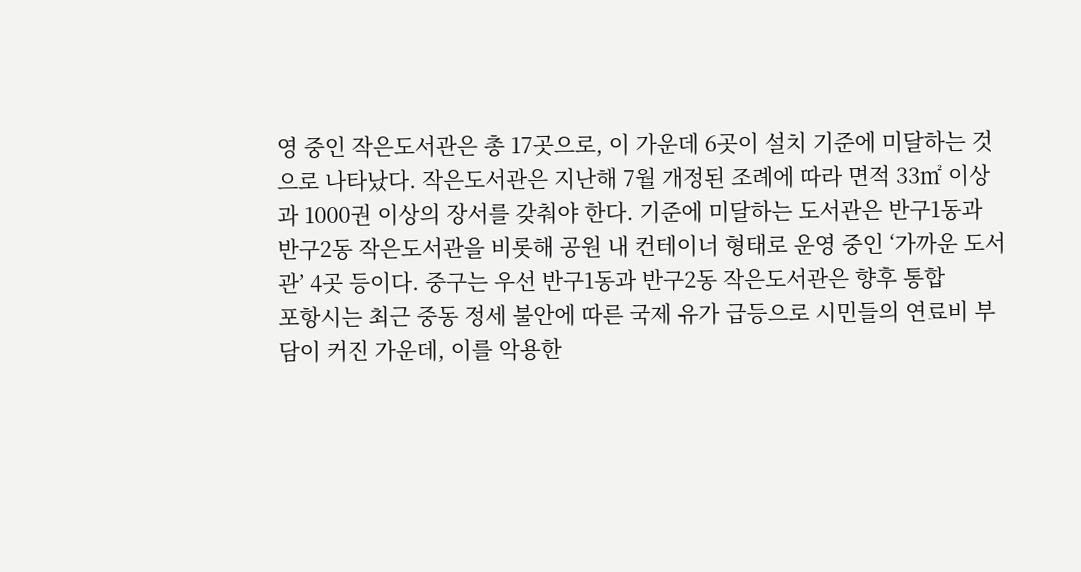영 중인 작은도서관은 총 17곳으로, 이 가운데 6곳이 설치 기준에 미달하는 것으로 나타났다. 작은도서관은 지난해 7월 개정된 조례에 따라 면적 33㎡ 이상과 1000권 이상의 장서를 갖춰야 한다. 기준에 미달하는 도서관은 반구1동과 반구2동 작은도서관을 비롯해 공원 내 컨테이너 형태로 운영 중인 ‘가까운 도서관’ 4곳 등이다. 중구는 우선 반구1동과 반구2동 작은도서관은 향후 통합
포항시는 최근 중동 정세 불안에 따른 국제 유가 급등으로 시민들의 연료비 부담이 커진 가운데, 이를 악용한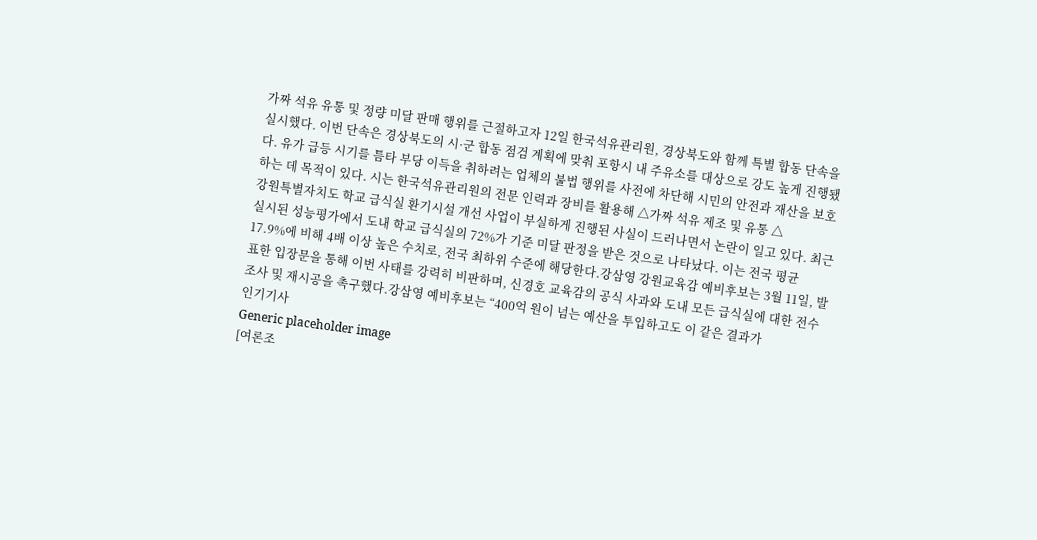가짜 석유 유통 및 정량 미달 판매 행위를 근절하고자 12일 한국석유관리원, 경상북도와 함께 특별 합동 단속을 실시했다. 이번 단속은 경상북도의 시·군 합동 점검 계획에 맞춰 포항시 내 주유소를 대상으로 강도 높게 진행됐다. 유가 급등 시기를 틈타 부당 이득을 취하려는 업체의 불법 행위를 사전에 차단해 시민의 안전과 재산을 보호하는 데 목적이 있다. 시는 한국석유관리원의 전문 인력과 장비를 활용해 △가짜 석유 제조 및 유통 △
강원특별자치도 학교 급식실 환기시설 개선 사업이 부실하게 진행된 사실이 드러나면서 논란이 일고 있다. 최근 실시된 성능평가에서 도내 학교 급식실의 72%가 기준 미달 판정을 받은 것으로 나타났다. 이는 전국 평균 17.9%에 비해 4배 이상 높은 수치로, 전국 최하위 수준에 해당한다.강삼영 강원교육감 예비후보는 3월 11일, 발표한 입장문을 통해 이번 사태를 강력히 비판하며, 신경호 교육감의 공식 사과와 도내 모든 급식실에 대한 전수조사 및 재시공을 촉구했다.강삼영 예비후보는 “400억 원이 넘는 예산을 투입하고도 이 같은 결과가
인기기사
Generic placeholder image
[여론조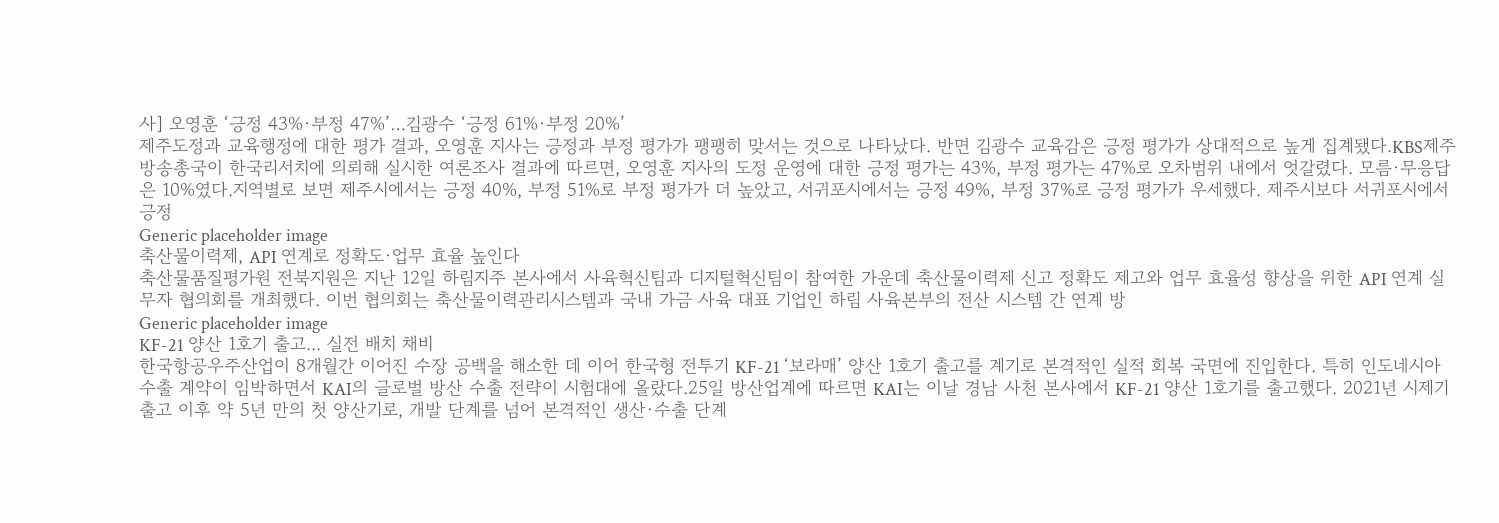사] 오영훈 ‘긍정 43%·부정 47%’…김광수 ‘긍정 61%·부정 20%’
제주도정과 교육행정에 대한 평가 결과, 오영훈 지사는 긍정과 부정 평가가 팽팽히 맞서는 것으로 나타났다. 반면 김광수 교육감은 긍정 평가가 상대적으로 높게 집계됐다.KBS제주방송총국이 한국리서치에 의뢰해 실시한 여론조사 결과에 따르면, 오영훈 지사의 도정 운영에 대한 긍정 평가는 43%, 부정 평가는 47%로 오차범위 내에서 엇갈렸다. 모름·무응답은 10%였다.지역별로 보면 제주시에서는 긍정 40%, 부정 51%로 부정 평가가 더 높았고, 서귀포시에서는 긍정 49%, 부정 37%로 긍정 평가가 우세했다. 제주시보다 서귀포시에서 긍정
Generic placeholder image
축산물이력제, API 연계로 정확도·업무 효율 높인다
축산물품질평가원 전북지원은 지난 12일 하림지주 본사에서 사육혁신팀과 디지털혁신팀이 참여한 가운데 축산물이력제 신고 정확도 제고와 업무 효율성 향상을 위한 API 연계 실무자 협의회를 개최했다. 이번 협의회는 축산물이력관리시스템과 국내 가금 사육 대표 기업인 하림 사육본부의 전산 시스템 간 연계 방
Generic placeholder image
KF-21 양산 1호기 출고... 실전 배치 채비
한국항공우주산업이 8개월간 이어진 수장 공백을 해소한 데 이어 한국형 전투기 KF-21 ‘보라매’ 양산 1호기 출고를 계기로 본격적인 실적 회복 국면에 진입한다. 특히 인도네시아 수출 계약이 임박하면서 KAI의 글로벌 방산 수출 전략이 시험대에 올랐다.25일 방산업계에 따르면 KAI는 이날 경남 사천 본사에서 KF-21 양산 1호기를 출고했다. 2021년 시제기 출고 이후 약 5년 만의 첫 양산기로, 개발 단계를 넘어 본격적인 생산·수출 단계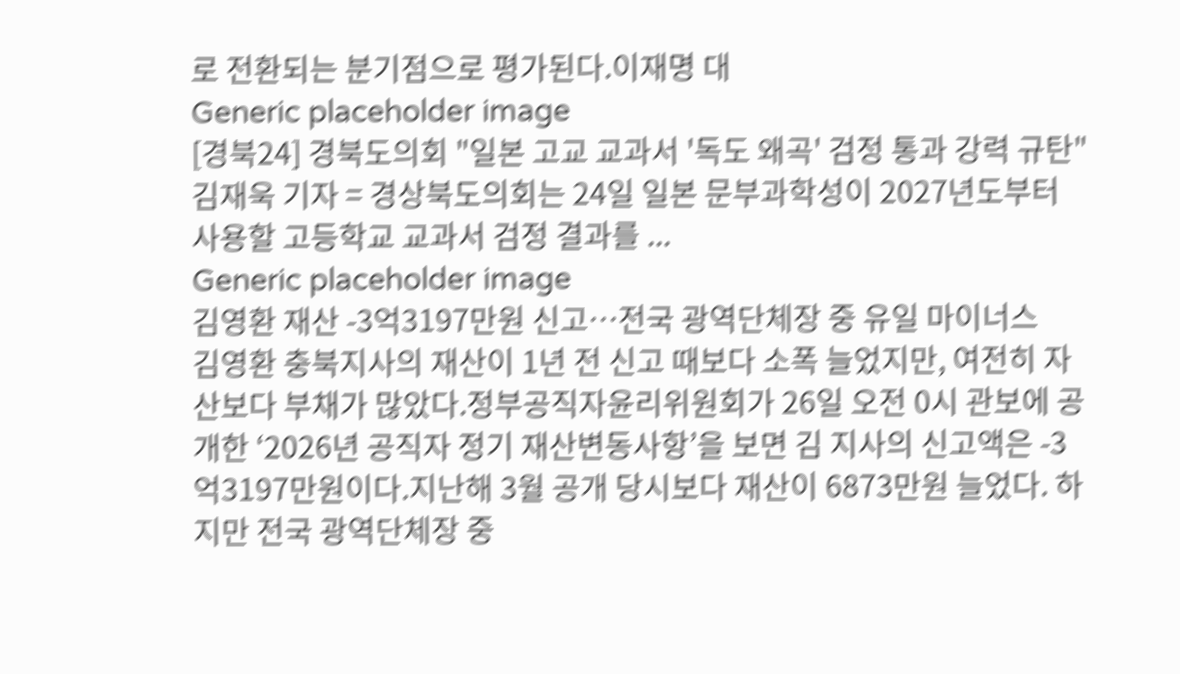로 전환되는 분기점으로 평가된다.이재명 대
Generic placeholder image
[경북24] 경북도의회 "일본 고교 교과서 '독도 왜곡' 검정 통과 강력 규탄"
김재욱 기자 = 경상북도의회는 24일 일본 문부과학성이 2027년도부터 사용할 고등학교 교과서 검정 결과를 ...
Generic placeholder image
김영환 재산 -3억3197만원 신고…전국 광역단체장 중 유일 마이너스
김영환 충북지사의 재산이 1년 전 신고 때보다 소폭 늘었지만, 여전히 자산보다 부채가 많았다.정부공직자윤리위원회가 26일 오전 0시 관보에 공개한 ‘2026년 공직자 정기 재산변동사항’을 보면 김 지사의 신고액은 -3억3197만원이다.지난해 3월 공개 당시보다 재산이 6873만원 늘었다. 하지만 전국 광역단체장 중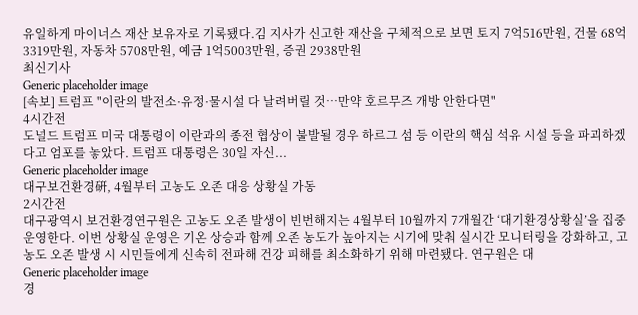유일하게 마이너스 재산 보유자로 기록됐다.김 지사가 신고한 재산을 구체적으로 보면 토지 7억516만원, 건물 68억3319만원, 자동차 5708만원, 예금 1억5003만원, 증권 2938만원
최신기사
Generic placeholder image
[속보] 트럼프 "이란의 발전소·유정·물시설 다 날려버릴 것…만약 호르무즈 개방 안한다면"
4시간전
도널드 트럼프 미국 대통령이 이란과의 종전 협상이 불발될 경우 하르그 섬 등 이란의 핵심 석유 시설 등을 파괴하겠다고 엄포를 놓았다. 트럼프 대통령은 30일 자신...
Generic placeholder image
대구보건환경硏, 4월부터 고농도 오존 대응 상황실 가동
2시간전
대구광역시 보건환경연구원은 고농도 오존 발생이 빈번해지는 4월부터 10월까지 7개월간 ‘대기환경상황실’을 집중 운영한다. 이번 상황실 운영은 기온 상승과 함께 오존 농도가 높아지는 시기에 맞춰 실시간 모니터링을 강화하고, 고농도 오존 발생 시 시민들에게 신속히 전파해 건강 피해를 최소화하기 위해 마련됐다. 연구원은 대
Generic placeholder image
경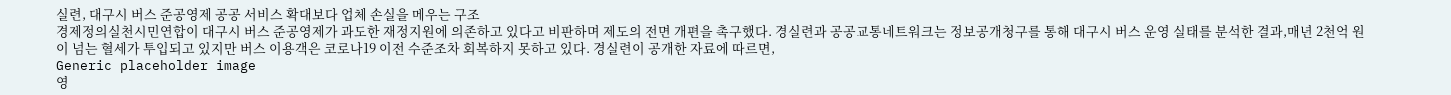실련, 대구시 버스 준공영제 공공 서비스 확대보다 업체 손실을 메우는 구조
경제정의실천시민연합이 대구시 버스 준공영제가 과도한 재정지원에 의존하고 있다고 비판하며 제도의 전면 개편을 촉구했다. 경실련과 공공교통네트워크는 정보공개청구를 통해 대구시 버스 운영 실태를 분석한 결과,매년 2천억 원이 넘는 혈세가 투입되고 있지만 버스 이용객은 코로나19 이전 수준조차 회복하지 못하고 있다. 경실련이 공개한 자료에 따르면,
Generic placeholder image
영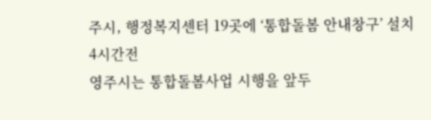주시, 행정복지센터 19곳에 ‘통합돌봄 안내창구’ 설치
4시간전
영주시는 통합돌봄사업 시행을 앞두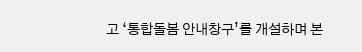고 ‘통합돌봄 안내창구’를 개설하며 본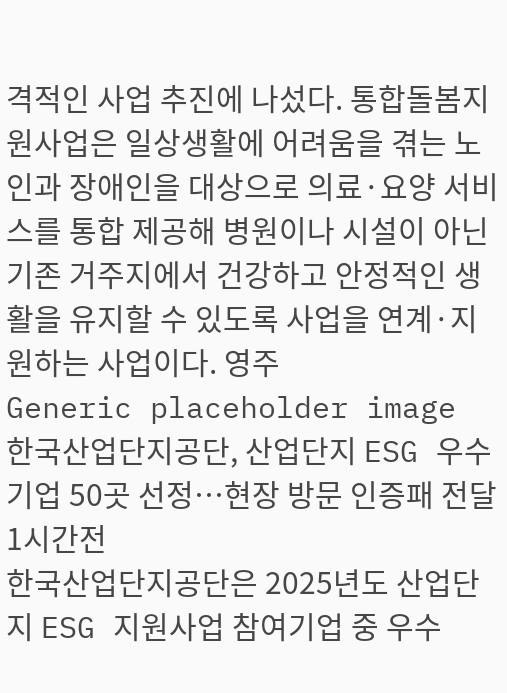격적인 사업 추진에 나섰다. 통합돌봄지원사업은 일상생활에 어려움을 겪는 노인과 장애인을 대상으로 의료·요양 서비스를 통합 제공해 병원이나 시설이 아닌 기존 거주지에서 건강하고 안정적인 생활을 유지할 수 있도록 사업을 연계·지원하는 사업이다. 영주
Generic placeholder image
한국산업단지공단, 산업단지 ESG 우수기업 50곳 선정…현장 방문 인증패 전달
1시간전
한국산업단지공단은 2025년도 산업단지 ESG 지원사업 참여기업 중 우수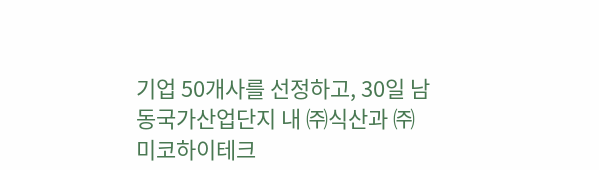기업 50개사를 선정하고, 30일 남동국가산업단지 내 ㈜식산과 ㈜미코하이테크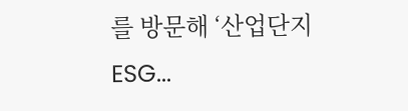를 방문해 ‘산업단지 ESG...